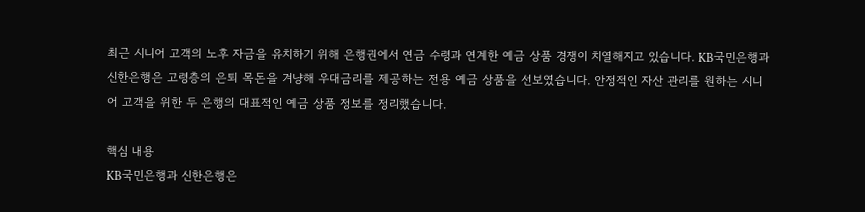최근 시니어 고객의 노후 자금을 유치하기 위해 은행권에서 연금 수령과 연계한 예금 상품 경쟁이 치열해지고 있습니다. KB국민은행과 신한은행은 고령층의 은퇴 목돈을 겨냥해 우대금리를 제공하는 전용 예금 상품을 선보였습니다. 안정적인 자산 관리를 원하는 시니어 고객을 위한 두 은행의 대표적인 예금 상품 정보를 정리했습니다.

핵심 내용
KB국민은행과 신한은행은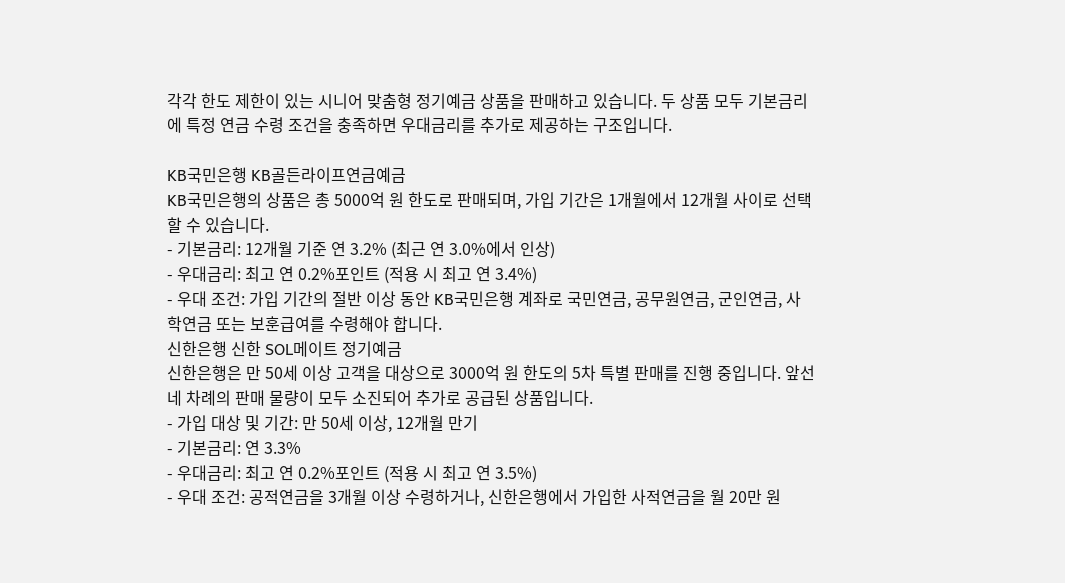각각 한도 제한이 있는 시니어 맞춤형 정기예금 상품을 판매하고 있습니다. 두 상품 모두 기본금리에 특정 연금 수령 조건을 충족하면 우대금리를 추가로 제공하는 구조입니다.

KB국민은행 KB골든라이프연금예금
KB국민은행의 상품은 총 5000억 원 한도로 판매되며, 가입 기간은 1개월에서 12개월 사이로 선택할 수 있습니다.
- 기본금리: 12개월 기준 연 3.2% (최근 연 3.0%에서 인상)
- 우대금리: 최고 연 0.2%포인트 (적용 시 최고 연 3.4%)
- 우대 조건: 가입 기간의 절반 이상 동안 KB국민은행 계좌로 국민연금, 공무원연금, 군인연금, 사학연금 또는 보훈급여를 수령해야 합니다.
신한은행 신한 SOL메이트 정기예금
신한은행은 만 50세 이상 고객을 대상으로 3000억 원 한도의 5차 특별 판매를 진행 중입니다. 앞선 네 차례의 판매 물량이 모두 소진되어 추가로 공급된 상품입니다.
- 가입 대상 및 기간: 만 50세 이상, 12개월 만기
- 기본금리: 연 3.3%
- 우대금리: 최고 연 0.2%포인트 (적용 시 최고 연 3.5%)
- 우대 조건: 공적연금을 3개월 이상 수령하거나, 신한은행에서 가입한 사적연금을 월 20만 원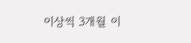이상씩 3개월 이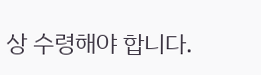상 수령해야 합니다.